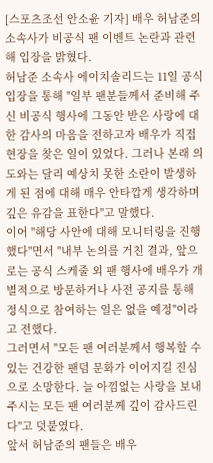[스포츠조선 안소윤 기자] 배우 허남준의 소속사가 비공식 팬 이벤트 논란과 관련해 입장을 밝혔다.
허남준 소속사 에이치솔리드는 11일 공식입장을 통해 "일부 팬분들께서 준비해 주신 비공식 행사에 그동안 받은 사랑에 대한 감사의 마음을 전하고자 배우가 직접 현장을 찾은 일이 있었다. 그러나 본래 의도와는 달리 예상치 못한 소란이 발생하게 된 점에 대해 매우 안타깝게 생각하며 깊은 유감을 표한다"고 말했다.
이어 "해당 사안에 대해 모니터링을 진행했다"면서 "내부 논의를 거친 결과, 앞으로는 공식 스케줄 외 팬 행사에 배우가 개별적으로 방문하거나 사전 공지를 통해 정식으로 참여하는 일은 없을 예정"이라고 전했다.
그러면서 "모든 팬 여러분께서 행복할 수 있는 건강한 팬덤 문화가 이어지길 진심으로 소망한다. 늘 아낌없는 사랑을 보내주시는 모든 팬 여러분께 깊이 감사드린다"고 덧붙였다.
앞서 허남준의 팬들은 배우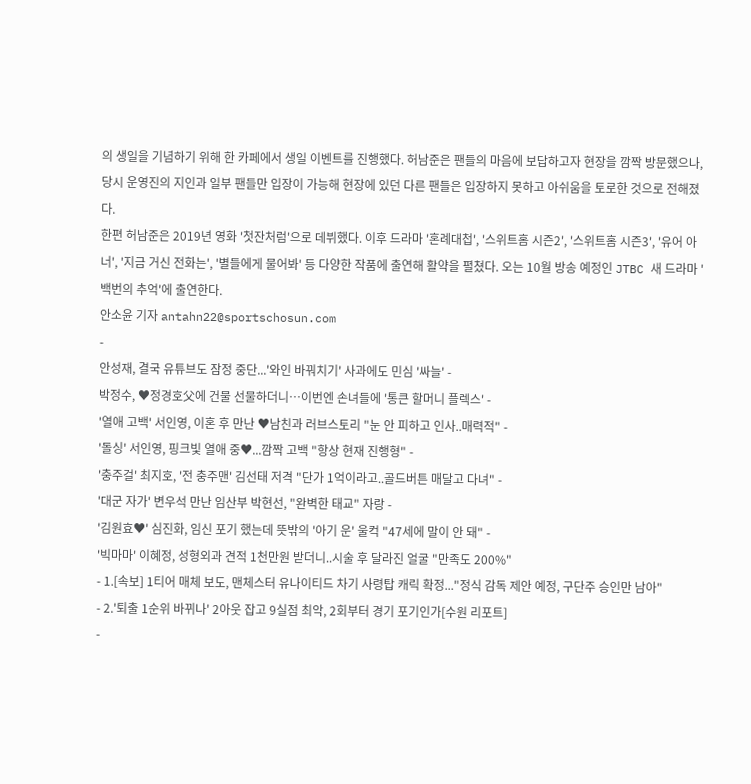의 생일을 기념하기 위해 한 카페에서 생일 이벤트를 진행했다. 허남준은 팬들의 마음에 보답하고자 현장을 깜짝 방문했으나, 당시 운영진의 지인과 일부 팬들만 입장이 가능해 현장에 있던 다른 팬들은 입장하지 못하고 아쉬움을 토로한 것으로 전해졌다.
한편 허남준은 2019년 영화 '첫잔처럼'으로 데뷔했다. 이후 드라마 '혼례대첩', '스위트홈 시즌2', '스위트홈 시즌3', '유어 아너', '지금 거신 전화는', '별들에게 물어봐' 등 다양한 작품에 출연해 활약을 펼쳤다. 오는 10월 방송 예정인 JTBC 새 드라마 '백번의 추억'에 출연한다.
안소윤 기자 antahn22@sportschosun.com
-
안성재, 결국 유튜브도 잠정 중단...'와인 바꿔치기' 사과에도 민심 '싸늘' -
박정수, ♥정경호父에 건물 선물하더니…이번엔 손녀들에 '통큰 할머니 플렉스' -
'열애 고백' 서인영, 이혼 후 만난 ♥남친과 러브스토리 "눈 안 피하고 인사..매력적" -
'돌싱' 서인영, 핑크빛 열애 중♥...깜짝 고백 "항상 현재 진행형" -
'충주걸' 최지호, '전 충주맨' 김선태 저격 "단가 1억이라고..골드버튼 매달고 다녀" -
'대군 자가' 변우석 만난 임산부 박현선, "완벽한 태교" 자랑 -
'김원효♥' 심진화, 임신 포기 했는데 뜻밖의 '아기 운' 울컥 "47세에 말이 안 돼" -
'빅마마' 이혜정, 성형외과 견적 1천만원 받더니..시술 후 달라진 얼굴 "만족도 200%"
- 1.[속보] 1티어 매체 보도, 맨체스터 유나이티드 차기 사령탑 캐릭 확정..."정식 감독 제안 예정, 구단주 승인만 남아"
- 2.'퇴출 1순위 바뀌나' 2아웃 잡고 9실점 최악, 2회부터 경기 포기인가[수원 리포트]
-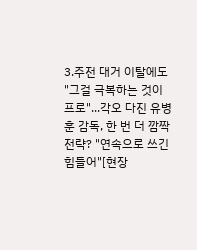3.주전 대거 이탈에도 "그걸 극복하는 것이 프로"...각오 다진 유병훈 감독, 한 번 더 깜짝 전략? "연속으로 쓰긴 힘들어"[현장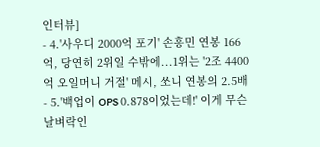인터뷰]
- 4.'사우디 2000억 포기' 손흥민 연봉 166억, 당연히 2위일 수밖에...1위는 '2조 4400억 오일머니 거절' 메시, 쏘니 연봉의 2.5배
- 5.'백업이 OPS 0.878이었는데!' 이게 무슨 날벼락인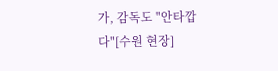가, 감독도 "안타깝다"[수원 현장]